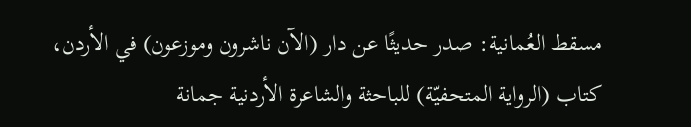مسقط العُمانية: صدر حديثًا عن دار (الآن ناشرون وموزعون) في الأردن، كتاب (الرواية المتحفيّة) للباحثة والشاعرة الأردنية جمانة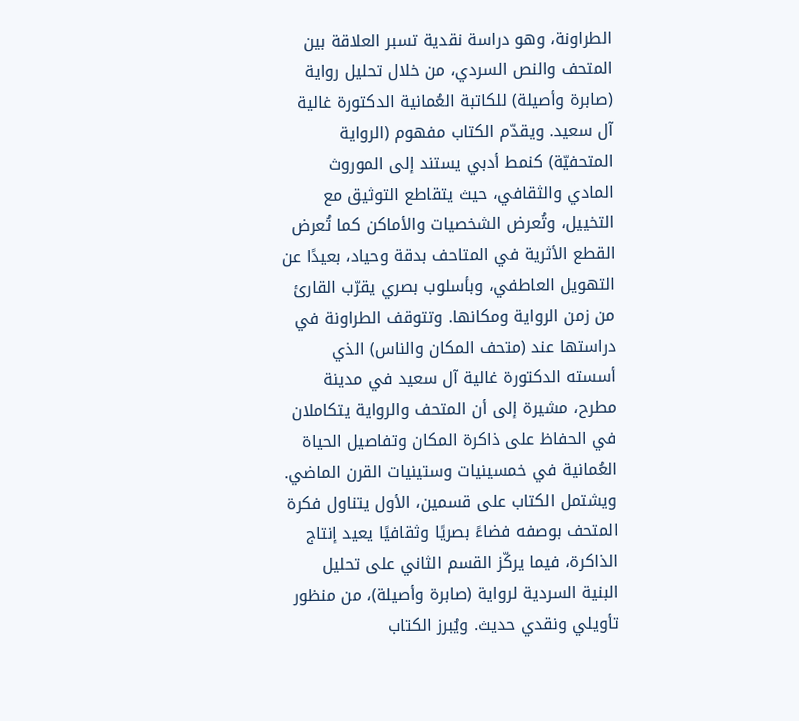الطراونة، وهو دراسة نقدية تسبر العلاقة بين المتحف والنص السردي، من خلال تحليل رواية (صابرة وأصيلة) للكاتبة العُمانية الدكتورة غالية آل سعيد. ويقدّم الكتاب مفهوم (الرواية المتحفيّة) كنمط أدبي يستند إلى الموروث المادي والثقافي، حيث يتقاطع التوثيق مع التخييل، وتُعرض الشخصيات والأماكن كما تُعرض القطع الأثرية في المتاحف بدقة وحياد، بعيدًا عن التهويل العاطفي، وبأسلوب بصري يقرّب القارئ من زمن الرواية ومكانها. وتتوقف الطراونة في دراستها عند (متحف المكان والناس) الذي أسسته الدكتورة غالية آل سعيد في مدينة مطرح، مشيرة إلى أن المتحف والرواية يتكاملان في الحفاظ على ذاكرة المكان وتفاصيل الحياة العُمانية في خمسينيات وستينيات القرن الماضي. ويشتمل الكتاب على قسمين، الأول يتناول فكرة المتحف بوصفه فضاءً بصريًا وثقافيًا يعيد إنتاج الذاكرة، فيما يركّز القسم الثاني على تحليل البنية السردية لرواية (صابرة وأصيلة)، من منظور تأويلي ونقدي حديث. ويُبرز الكتاب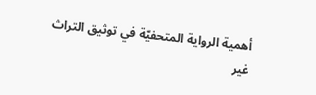أهمية الرواية المتحفيّة في توثيق التراث غير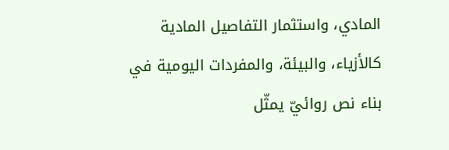المادي، واستثمار التفاصيل المادية كالأزياء، والبيئة، والمفردات اليومية في بناء نص روائيّ يمثّل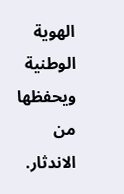الهوية الوطنية ويحفظها من الاندثار.